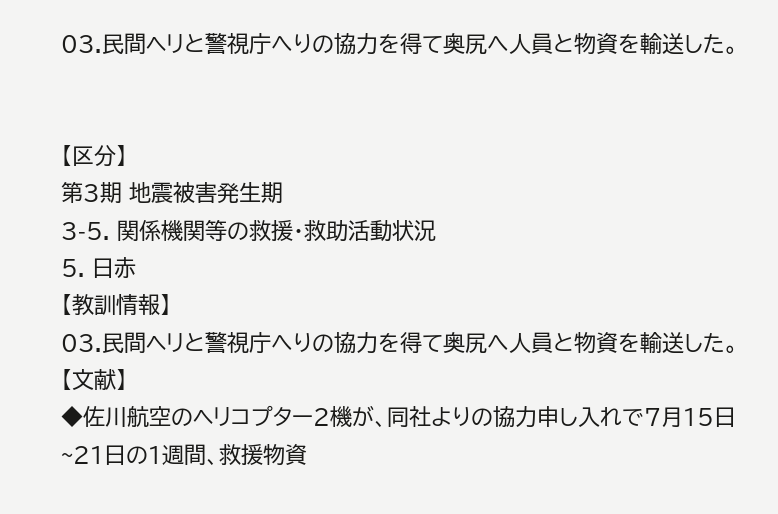03.民間ヘリと警視庁へりの協力を得て奥尻へ人員と物資を輸送した。


【区分】
第3期 地震被害発生期
3-5. 関係機関等の救援・救助活動状況
5. 日赤
【教訓情報】
03.民間ヘリと警視庁へりの協力を得て奥尻へ人員と物資を輸送した。
【文献】
◆佐川航空のヘリコプター2機が、同社よりの協力申し入れで7月15日~21日の1週間、救援物資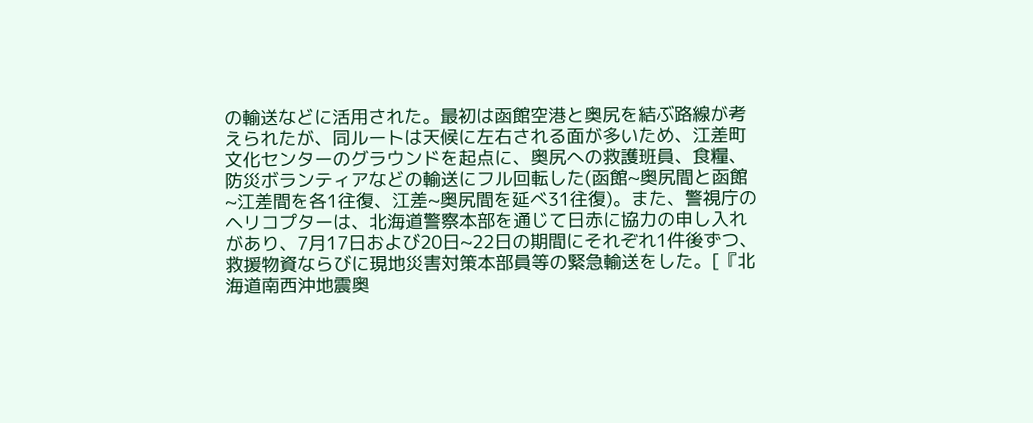の輸送などに活用された。最初は函館空港と奥尻を結ぶ路線が考えられたが、同ルートは天候に左右される面が多いため、江差町文化センターのグラウンドを起点に、奥尻への救護班員、食糧、防災ボランティアなどの輸送にフル回転した(函館~奥尻間と函館~江差間を各1往復、江差~奥尻間を延べ31往復)。また、警視庁のヘリコプターは、北海道警察本部を通じて日赤に協力の申し入れがあり、7月17日および20日~22日の期間にそれぞれ1件後ずつ、救援物資ならびに現地災害対策本部員等の緊急輸送をした。[『北海道南西沖地震奥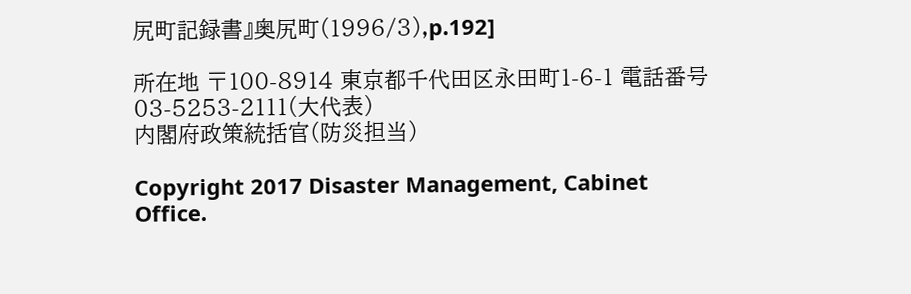尻町記録書』奥尻町(1996/3),p.192]

所在地 〒100-8914 東京都千代田区永田町1-6-1 電話番号 03-5253-2111(大代表)
内閣府政策統括官(防災担当)

Copyright 2017 Disaster Management, Cabinet Office.